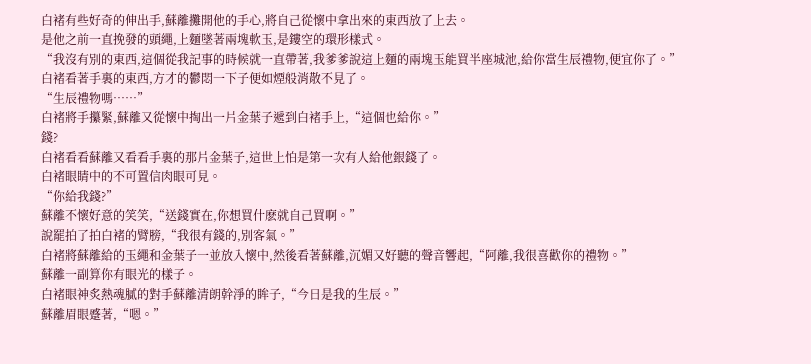白褚有些好奇的伸出手,蘇離攤開他的手心,將自己從懷中拿出來的東西放了上去。
是他之前一直挽發的頭繩,上麵墜著兩塊軟玉,是鏤空的環形樣式。
“我沒有別的東西,這個從我記事的時候就一直帶著,我爹爹說這上麵的兩塊玉能買半座城池,給你當生辰禮物,便宜你了。”
白褚看著手裏的東西,方才的鬱悶一下子便如煙般消散不見了。
“生辰禮物嗎……”
白褚將手攥緊,蘇離又從懷中掏出一片金葉子遞到白褚手上,“這個也給你。”
錢?
白褚看看蘇離又看看手裏的那片金葉子,這世上怕是第一次有人給他銀錢了。
白褚眼睛中的不可置信肉眼可見。
“你給我錢?”
蘇離不懷好意的笑笑,“送錢實在,你想買什麽就自己買啊。”
說罷拍了拍白褚的臂膀,“我很有錢的,別客氣。”
白褚將蘇離給的玉繩和金葉子一並放入懷中,然後看著蘇離,沉媚又好聽的聲音響起,“阿離,我很喜歡你的禮物。”
蘇離一副算你有眼光的樣子。
白褚眼神炙熱魂膩的對手蘇離清朗幹淨的眸子,“今日是我的生辰。”
蘇離眉眼蹙著,“嗯。”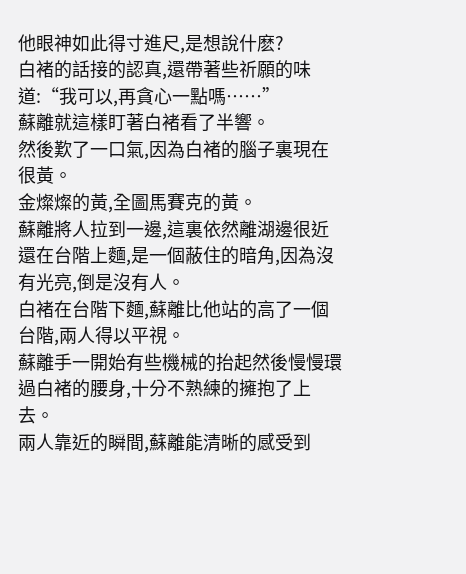他眼神如此得寸進尺,是想說什麽?
白褚的話接的認真,還帶著些祈願的味道:“我可以,再貪心一點嗎……”
蘇離就這樣盯著白褚看了半響。
然後歎了一口氣,因為白褚的腦子裏現在很黃。
金燦燦的黃,全圖馬賽克的黃。
蘇離將人拉到一邊,這裏依然離湖邊很近還在台階上麵,是一個蔽住的暗角,因為沒有光亮,倒是沒有人。
白褚在台階下麵,蘇離比他站的高了一個台階,兩人得以平視。
蘇離手一開始有些機械的抬起然後慢慢環過白褚的腰身,十分不熟練的擁抱了上去。
兩人靠近的瞬間,蘇離能清晰的感受到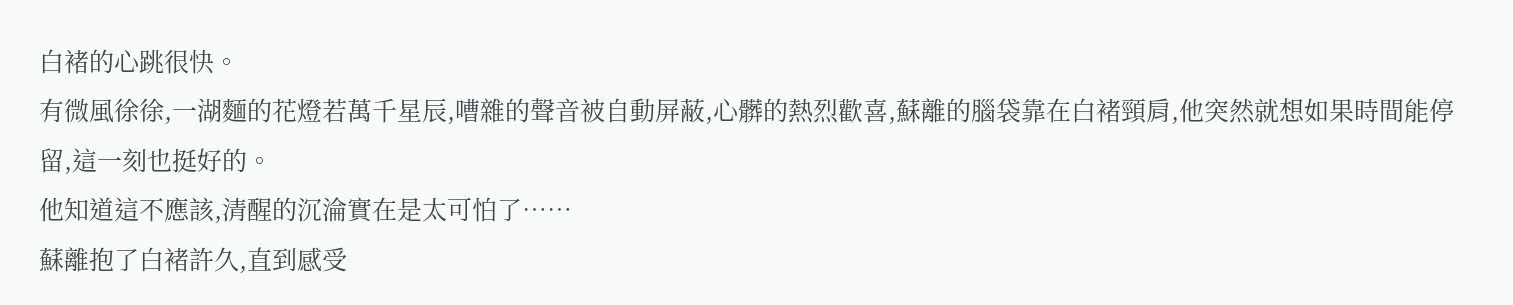白褚的心跳很快。
有微風徐徐,一湖麵的花燈若萬千星辰,嘈雜的聲音被自動屏蔽,心髒的熱烈歡喜,蘇離的腦袋靠在白褚頸肩,他突然就想如果時間能停留,這一刻也挺好的。
他知道這不應該,清醒的沉淪實在是太可怕了……
蘇離抱了白褚許久,直到感受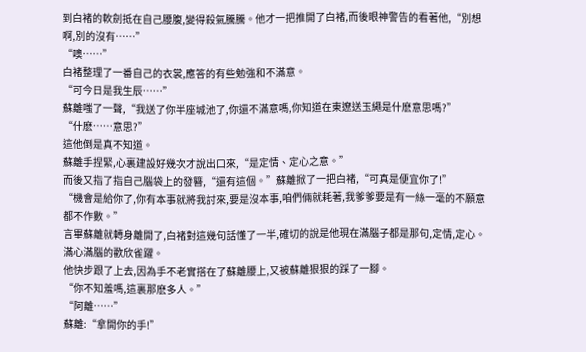到白褚的軟劍抵在自己腰腹,變得殺氣騰騰。他才一把推開了白褚,而後眼神警告的看著他,“別想啊,別的沒有……”
“噢……”
白褚整理了一番自己的衣裳,應答的有些勉強和不滿意。
“可今日是我生辰……”
蘇離嗤了一聲,“我送了你半座城池了,你還不滿意嗎,你知道在東遼送玉繩是什麽意思嗎?”
“什麽……意思?”
這他倒是真不知道。
蘇離手捏緊,心裏建設好幾次才說出口來,“是定情、定心之意。”
而後又指了指自己腦袋上的發簪,“還有這個。”蘇離掀了一把白褚,“可真是便宜你了!”
“機會是給你了,你有本事就將我討來,要是沒本事,咱們倆就耗著,我爹爹要是有一絲一毫的不願意都不作數。”
言畢蘇離就轉身離開了,白褚對這幾句話懂了一半,確切的說是他現在滿腦子都是那句,定情,定心。滿心滿腦的歡欣雀躍。
他快步跟了上去,因為手不老實搭在了蘇離腰上,又被蘇離狠狠的踩了一腳。
“你不知羞嗎,這裏那麽多人。”
“阿離……”
蘇離:“拿開你的手!”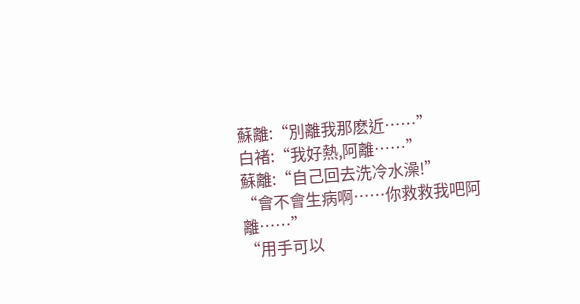蘇離:“別離我那麽近……”
白褚:“我好熱,阿離……”
蘇離:“自己回去洗冷水澡!”
“會不會生病啊……你救救我吧阿離……”
“用手可以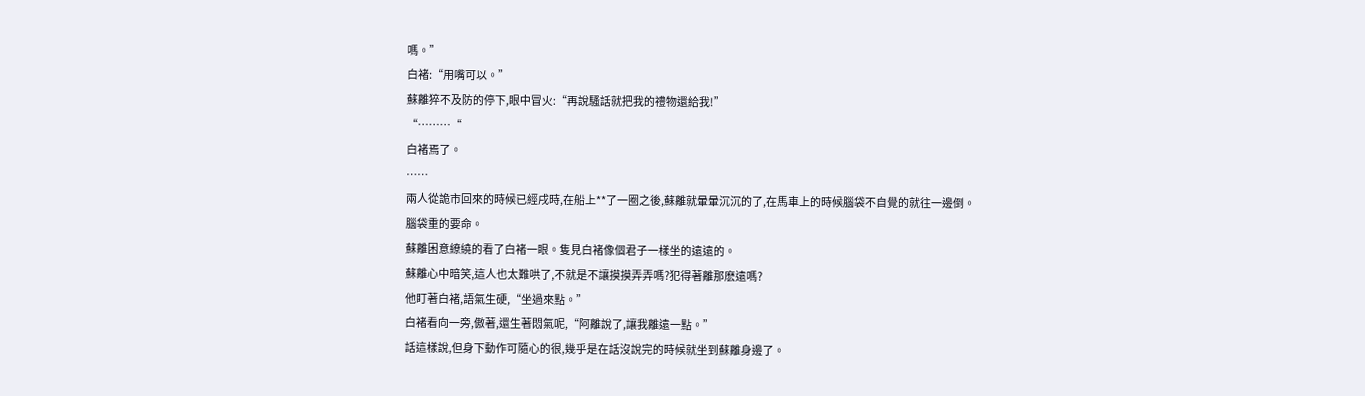嗎。”
白褚:“用嘴可以。”
蘇離猝不及防的停下,眼中冒火:“再說騷話就把我的禮物還給我!”
“………“
白褚焉了。
……
兩人從詭市回來的時候已經戌時,在船上**了一圈之後,蘇離就暈暈沉沉的了,在馬車上的時候腦袋不自覺的就往一邊倒。
腦袋重的要命。
蘇離困意繚繞的看了白褚一眼。隻見白褚像個君子一樣坐的遠遠的。
蘇離心中暗笑,這人也太難哄了,不就是不讓摸摸弄弄嗎?犯得著離那麽遠嗎?
他盯著白褚,語氣生硬,“坐過來點。”
白褚看向一旁,傲著,還生著悶氣呢,“阿離說了,讓我離遠一點。”
話這樣說,但身下動作可隨心的很,幾乎是在話沒說完的時候就坐到蘇離身邊了。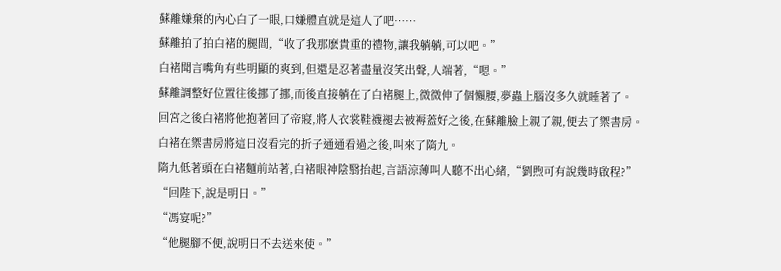蘇離嫌棄的內心白了一眼,口嫌體直就是這人了吧……
蘇離拍了拍白褚的腿間,“收了我那麽貴重的禮物,讓我躺躺,可以吧。”
白褚聞言嘴角有些明顯的爽到,但還是忍著盡量沒笑出聲,人端著,“嗯。”
蘇離調整好位置往後挪了挪,而後直接躺在了白褚腿上,微微伸了個懶腰,夢蟲上腦沒多久就睡著了。
回宮之後白褚將他抱著回了帝寢,將人衣裳鞋襪褪去被褥蓋好之後,在蘇離臉上親了親,便去了禦書房。
白褚在禦書房將這日沒看完的折子通通看過之後,叫來了隋九。
隋九低著頭在白褚麵前站著,白褚眼神陰翳抬起,言語涼薄叫人聽不出心緒,“劉煦可有說幾時啟程?”
“回陛下,說是明日。”
“馮宴呢?”
“他腿腳不便,說明日不去送來使。”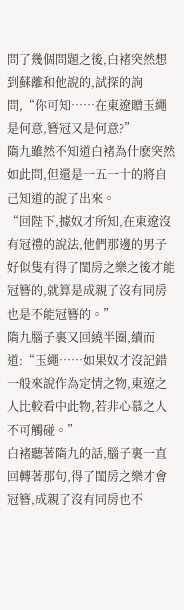問了幾個問題之後,白褚突然想到蘇離和他說的,試探的詢問,“你可知……在東遼贈玉繩是何意,簪冠又是何意?”
隋九雖然不知道白褚為什麽突然如此問,但還是一五一十的將自己知道的說了出來。
“回陛下,據奴才所知,在東遼沒有冠禮的說法,他們那邊的男子好似隻有得了閨房之樂之後才能冠簪的,就算是成親了沒有同房也是不能冠簪的。”
隋九腦子裏又回繞半圈,續而道:“玉繩……如果奴才沒記錯一般來說作為定情之物,東遼之人比較看中此物,若非心慕之人不可觸碰。”
白褚聽著隋九的話,腦子裏一直回轉著那句,得了閨房之樂才會冠簪,成親了沒有同房也不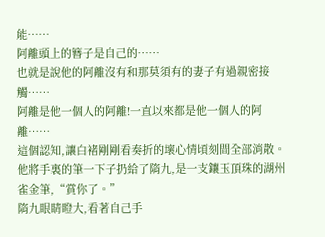能……
阿離頭上的簪子是自己的……
也就是說他的阿離沒有和那莫須有的妻子有過親密接觸……
阿離是他一個人的阿離!一直以來都是他一個人的阿離……
這個認知,讓白褚剛剛看奏折的壞心情頃刻間全部消散。
他將手裏的筆一下子扔給了隋九,是一支鑲玉頂珠的湖州雀金筆,“賞你了。”
隋九眼睛瞪大,看著自己手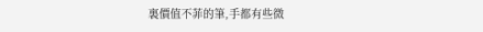裏價值不菲的筆,手都有些微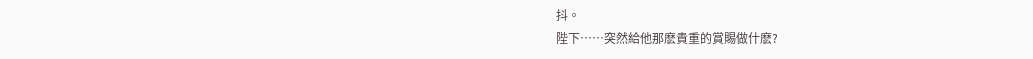抖。
陛下……突然給他那麽貴重的賞賜做什麽?